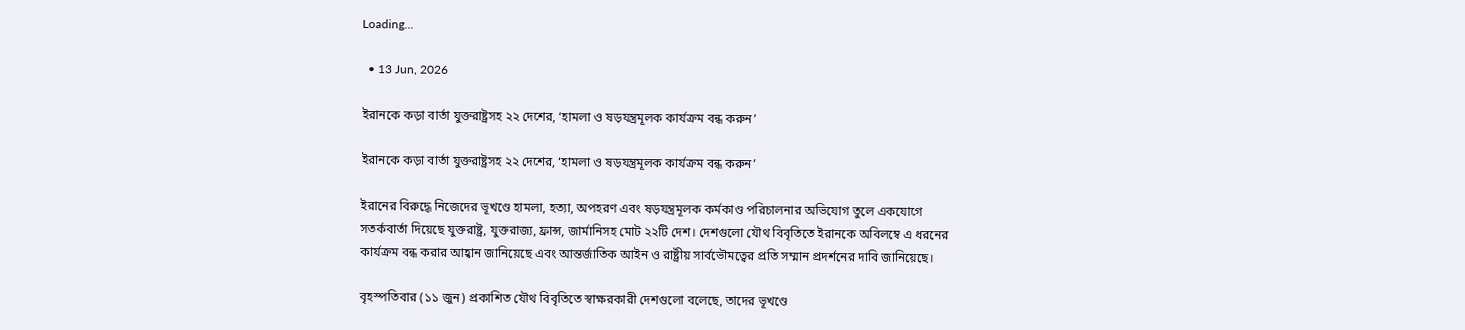Loading...

  • 13 Jun, 2026

ইরানকে কড়া বার্তা যুক্তরাষ্ট্রসহ ২২ দেশের, ‘হামলা ও ষড়যন্ত্রমূলক কার্যক্রম বন্ধ করুন’

ইরানকে কড়া বার্তা যুক্তরাষ্ট্রসহ ২২ দেশের, ‘হামলা ও ষড়যন্ত্রমূলক কার্যক্রম বন্ধ করুন’

ইরানের বিরুদ্ধে নিজেদের ভূখণ্ডে হামলা, হত্যা, অপহরণ এবং ষড়যন্ত্রমূলক কর্মকাণ্ড পরিচালনার অভিযোগ তুলে একযোগে সতর্কবার্তা দিয়েছে যুক্তরাষ্ট্র, যুক্তরাজ্য, ফ্রান্স, জার্মানিসহ মোট ২২টি দেশ। দেশগুলো যৌথ বিবৃতিতে ইরানকে অবিলম্বে এ ধরনের কার্যক্রম বন্ধ করার আহ্বান জানিয়েছে এবং আন্তর্জাতিক আইন ও রাষ্ট্রীয় সার্বভৌমত্বের প্রতি সম্মান প্রদর্শনের দাবি জানিয়েছে।

বৃহস্পতিবার (১১ জুন) প্রকাশিত যৌথ বিবৃতিতে স্বাক্ষরকারী দেশগুলো বলেছে, তাদের ভূখণ্ডে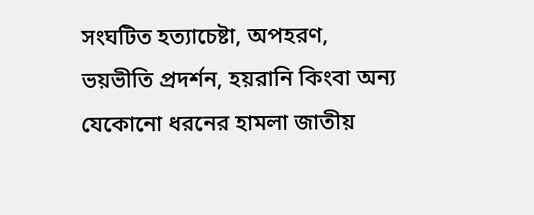সংঘটিত হত্যাচেষ্টা, অপহরণ, ভয়ভীতি প্রদর্শন, হয়রানি কিংবা অন্য যেকোনো ধরনের হামলা জাতীয়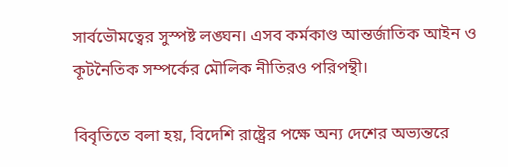সার্বভৌমত্বের সুস্পষ্ট লঙ্ঘন। এসব কর্মকাণ্ড আন্তর্জাতিক আইন ও কূটনৈতিক সম্পর্কের মৌলিক নীতিরও পরিপন্থী।

বিবৃতিতে বলা হয়, বিদেশি রাষ্ট্রের পক্ষে অন্য দেশের অভ্যন্তরে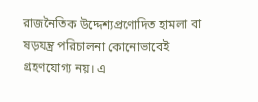রাজনৈতিক উদ্দেশ্যপ্রণোদিত হামলা বা ষড়যন্ত্র পরিচালনা কোনোভাবেই গ্রহণযোগ্য নয়। এ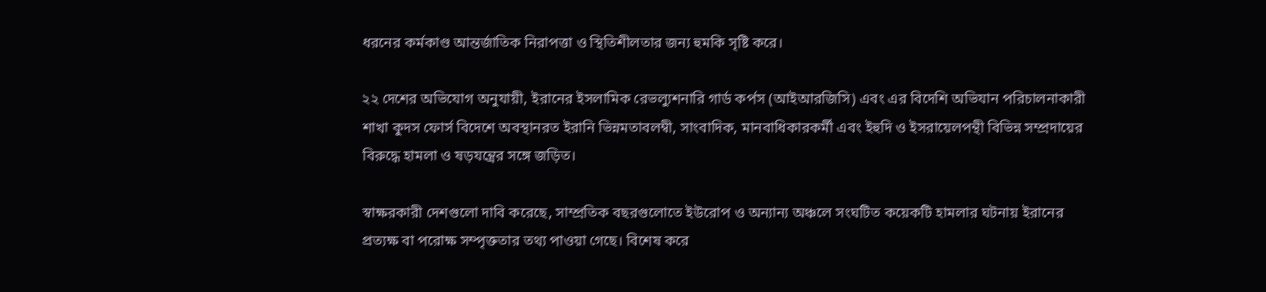ধরনের কর্মকাণ্ড আন্তর্জাতিক নিরাপত্তা ও স্থিতিশীলতার জন্য হুমকি সৃষ্টি করে।

২২ দেশের অভিযোগ অনুযায়ী, ইরানের ইসলামিক রেভল্যুশনারি গার্ড কর্পস (আইআরজিসি) এবং এর বিদেশি অভিযান পরিচালনাকারী শাখা কুদস ফোর্স বিদেশে অবস্থানরত ইরানি ভিন্নমতাবলম্বী, সাংবাদিক, মানবাধিকারকর্মী এবং ইহুদি ও ইসরায়েলপন্থী বিভিন্ন সম্প্রদায়ের বিরুদ্ধে হামলা ও ষড়যন্ত্রের সঙ্গে জড়িত।

স্বাক্ষরকারী দেশগুলো দাবি করেছে, সাম্প্রতিক বছরগুলোতে ইউরোপ ও অন্যান্য অঞ্চলে সংঘটিত কয়েকটি হামলার ঘটনায় ইরানের প্রত্যক্ষ বা পরোক্ষ সম্পৃক্ততার তথ্য পাওয়া গেছে। বিশেষ করে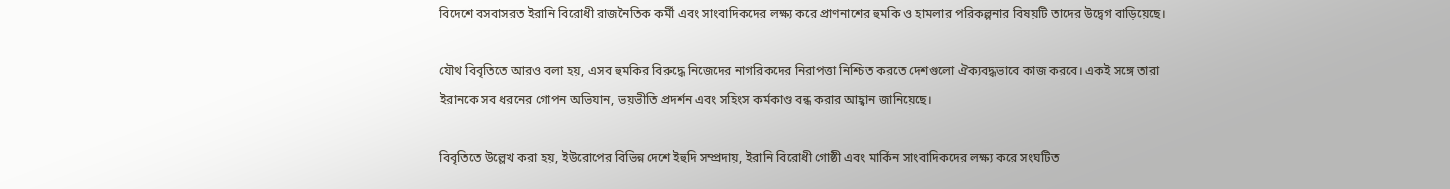বিদেশে বসবাসরত ইরানি বিরোধী রাজনৈতিক কর্মী এবং সাংবাদিকদের লক্ষ্য করে প্রাণনাশের হুমকি ও হামলার পরিকল্পনার বিষয়টি তাদের উদ্বেগ বাড়িয়েছে।

যৌথ বিবৃতিতে আরও বলা হয়, এসব হুমকির বিরুদ্ধে নিজেদের নাগরিকদের নিরাপত্তা নিশ্চিত করতে দেশগুলো ঐক্যবদ্ধভাবে কাজ করবে। একই সঙ্গে তারা ইরানকে সব ধরনের গোপন অভিযান, ভয়ভীতি প্রদর্শন এবং সহিংস কর্মকাণ্ড বন্ধ করার আহ্বান জানিয়েছে।

বিবৃতিতে উল্লেখ করা হয়, ইউরোপের বিভিন্ন দেশে ইহুদি সম্প্রদায়, ইরানি বিরোধী গোষ্ঠী এবং মার্কিন সাংবাদিকদের লক্ষ্য করে সংঘটিত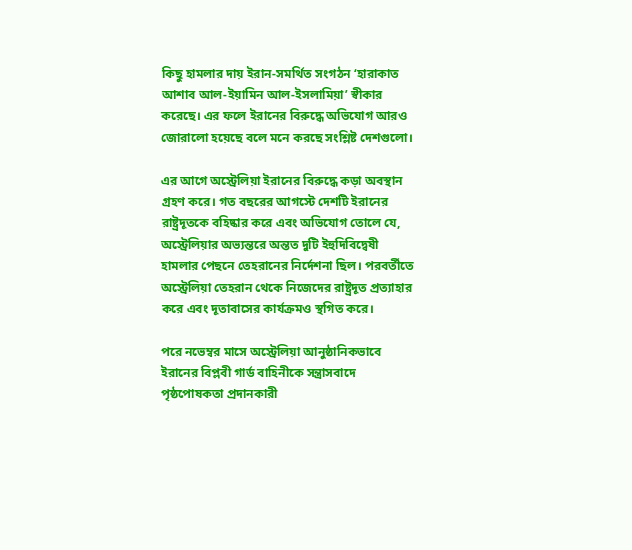কিছু হামলার দায় ইরান-সমর্থিত সংগঠন ‘হারাকাত আশাব আল-ইয়ামিন আল-ইসলামিয়া’ স্বীকার করেছে। এর ফলে ইরানের বিরুদ্ধে অভিযোগ আরও জোরালো হয়েছে বলে মনে করছে সংশ্লিষ্ট দেশগুলো।

এর আগে অস্ট্রেলিয়া ইরানের বিরুদ্ধে কড়া অবস্থান গ্রহণ করে। গত বছরের আগস্টে দেশটি ইরানের রাষ্ট্রদূতকে বহিষ্কার করে এবং অভিযোগ তোলে যে, অস্ট্রেলিয়ার অভ্যন্তরে অন্তত দুটি ইহুদিবিদ্বেষী হামলার পেছনে তেহরানের নির্দেশনা ছিল। পরবর্তীতে অস্ট্রেলিয়া তেহরান থেকে নিজেদের রাষ্ট্রদূত প্রত্যাহার করে এবং দূতাবাসের কার্যক্রমও স্থগিত করে।

পরে নভেম্বর মাসে অস্ট্রেলিয়া আনুষ্ঠানিকভাবে ইরানের বিপ্লবী গার্ড বাহিনীকে সন্ত্রাসবাদে পৃষ্ঠপোষকতা প্রদানকারী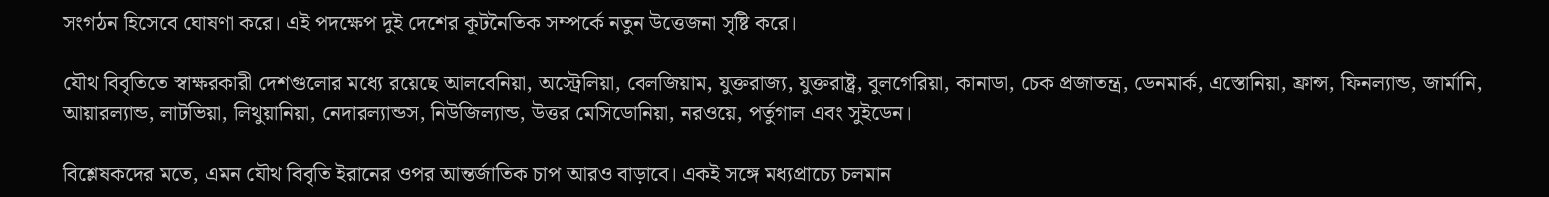সংগঠন হিসেবে ঘোষণা করে। এই পদক্ষেপ দুই দেশের কূটনৈতিক সম্পর্কে নতুন উত্তেজনা সৃষ্টি করে।

যৌথ বিবৃতিতে স্বাক্ষরকারী দেশগুলোর মধ্যে রয়েছে আলবেনিয়া, অস্ট্রেলিয়া, বেলজিয়াম, যুক্তরাজ্য, যুক্তরাষ্ট্র, বুলগেরিয়া, কানাডা, চেক প্রজাতন্ত্র, ডেনমার্ক, এস্তোনিয়া, ফ্রান্স, ফিনল্যান্ড, জার্মানি, আয়ারল্যান্ড, লাটভিয়া, লিথুয়ানিয়া, নেদারল্যান্ডস, নিউজিল্যান্ড, উত্তর মেসিডোনিয়া, নরওয়ে, পর্তুগাল এবং সুইডেন।

বিশ্লেষকদের মতে, এমন যৌথ বিবৃতি ইরানের ওপর আন্তর্জাতিক চাপ আরও বাড়াবে। একই সঙ্গে মধ্যপ্রাচ্যে চলমান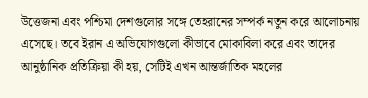উত্তেজনা এবং পশ্চিমা দেশগুলোর সঙ্গে তেহরানের সম্পর্ক নতুন করে আলোচনায় এসেছে। তবে ইরান এ অভিযোগগুলো কীভাবে মোকাবিলা করে এবং তাদের আনুষ্ঠানিক প্রতিক্রিয়া কী হয়, সেটিই এখন আন্তর্জাতিক মহলের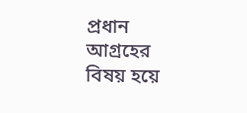প্রধান আগ্রহের বিষয় হয়ে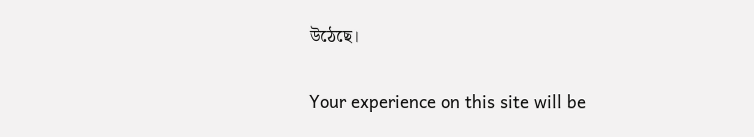উঠেছে।

Your experience on this site will be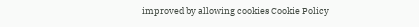improved by allowing cookies Cookie Policy